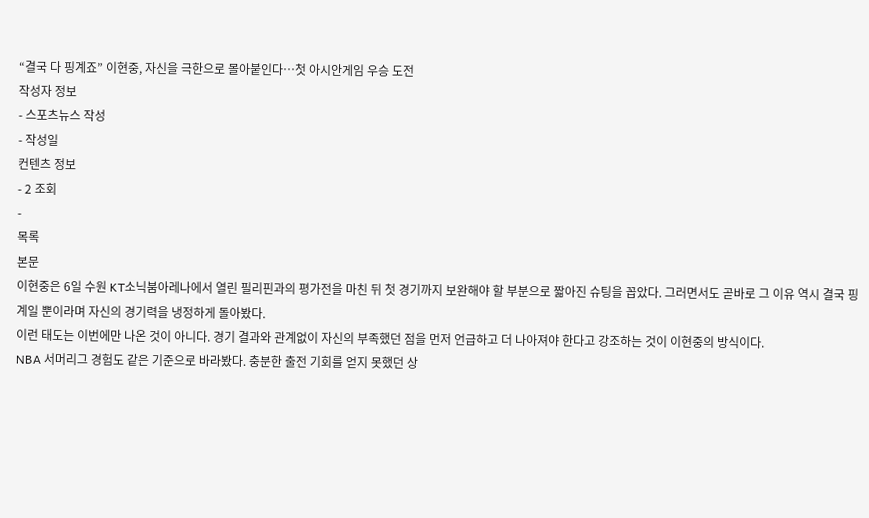“결국 다 핑계죠” 이현중, 자신을 극한으로 몰아붙인다…첫 아시안게임 우승 도전
작성자 정보
- 스포츠뉴스 작성
- 작성일
컨텐츠 정보
- 2 조회
-
목록
본문
이현중은 6일 수원 KT소닉붐아레나에서 열린 필리핀과의 평가전을 마친 뒤 첫 경기까지 보완해야 할 부분으로 짧아진 슈팅을 꼽았다. 그러면서도 곧바로 그 이유 역시 결국 핑계일 뿐이라며 자신의 경기력을 냉정하게 돌아봤다.
이런 태도는 이번에만 나온 것이 아니다. 경기 결과와 관계없이 자신의 부족했던 점을 먼저 언급하고 더 나아져야 한다고 강조하는 것이 이현중의 방식이다.
NBA 서머리그 경험도 같은 기준으로 바라봤다. 충분한 출전 기회를 얻지 못했던 상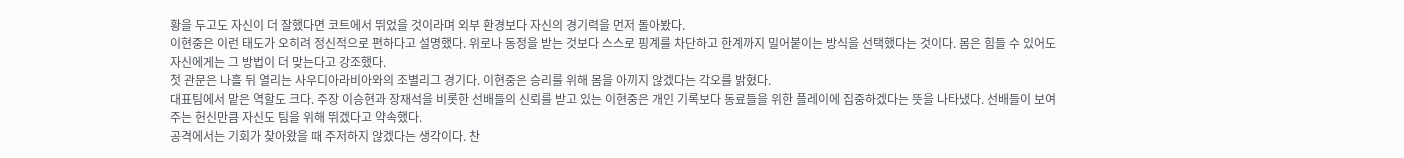황을 두고도 자신이 더 잘했다면 코트에서 뛰었을 것이라며 외부 환경보다 자신의 경기력을 먼저 돌아봤다.
이현중은 이런 태도가 오히려 정신적으로 편하다고 설명했다. 위로나 동정을 받는 것보다 스스로 핑계를 차단하고 한계까지 밀어붙이는 방식을 선택했다는 것이다. 몸은 힘들 수 있어도 자신에게는 그 방법이 더 맞는다고 강조했다.
첫 관문은 나흘 뒤 열리는 사우디아라비아와의 조별리그 경기다. 이현중은 승리를 위해 몸을 아끼지 않겠다는 각오를 밝혔다.
대표팀에서 맡은 역할도 크다. 주장 이승현과 장재석을 비롯한 선배들의 신뢰를 받고 있는 이현중은 개인 기록보다 동료들을 위한 플레이에 집중하겠다는 뜻을 나타냈다. 선배들이 보여주는 헌신만큼 자신도 팀을 위해 뛰겠다고 약속했다.
공격에서는 기회가 찾아왔을 때 주저하지 않겠다는 생각이다. 찬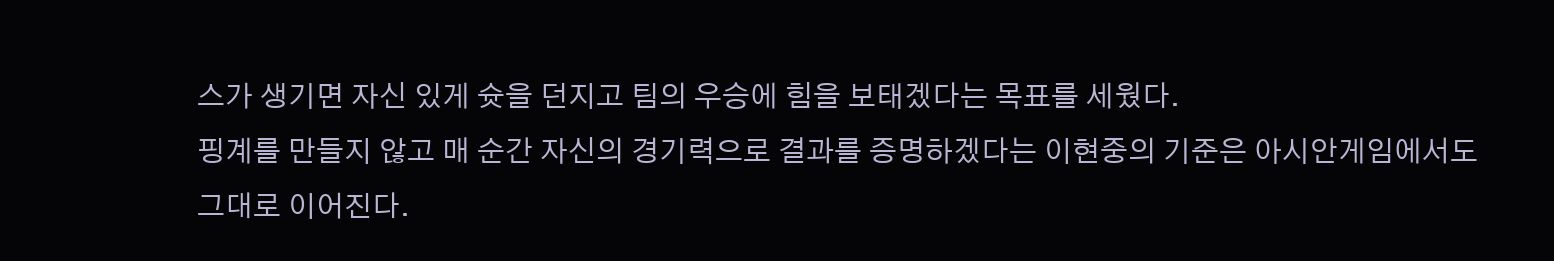스가 생기면 자신 있게 슛을 던지고 팀의 우승에 힘을 보태겠다는 목표를 세웠다.
핑계를 만들지 않고 매 순간 자신의 경기력으로 결과를 증명하겠다는 이현중의 기준은 아시안게임에서도 그대로 이어진다.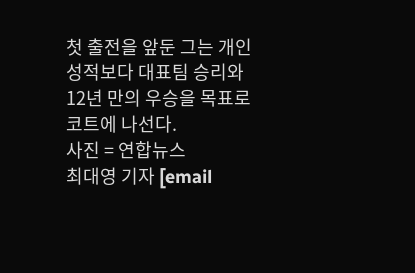첫 출전을 앞둔 그는 개인 성적보다 대표팀 승리와 12년 만의 우승을 목표로 코트에 나선다.
사진 = 연합뉴스
최대영 기자 [email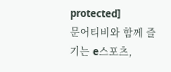protected]
문어티비와 함께 즐기는 e스포츠,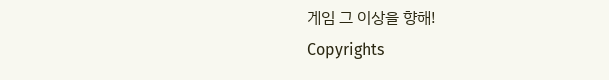게임 그 이상을 향해!
Copyrights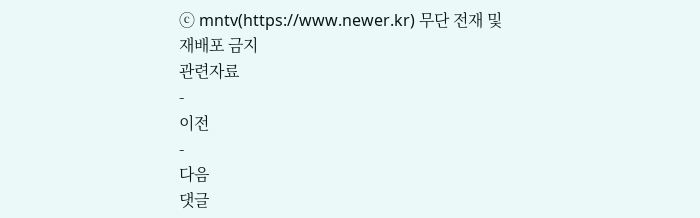ⓒ mntv(https://www.newer.kr) 무단 전재 및 재배포 금지
관련자료
-
이전
-
다음
댓글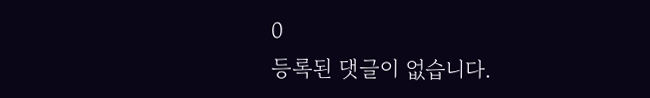0
등록된 댓글이 없습니다.